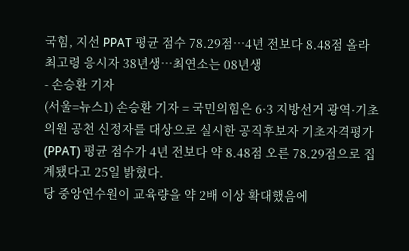국힘, 지선 PPAT 평균 점수 78.29점…4년 전보다 8.48점 올라
최고령 응시자 38년생…최연소는 08년생
- 손승환 기자
(서울=뉴스1) 손승환 기자 = 국민의힘은 6·3 지방선거 광역·기초의원 공천 신정자를 대상으로 실시한 공직후보자 기초자격평가(PPAT) 평균 점수가 4년 전보다 약 8.48점 오른 78.29점으로 집계됐다고 25일 밝혔다.
당 중앙연수원이 교육량을 약 2배 이상 확대했음에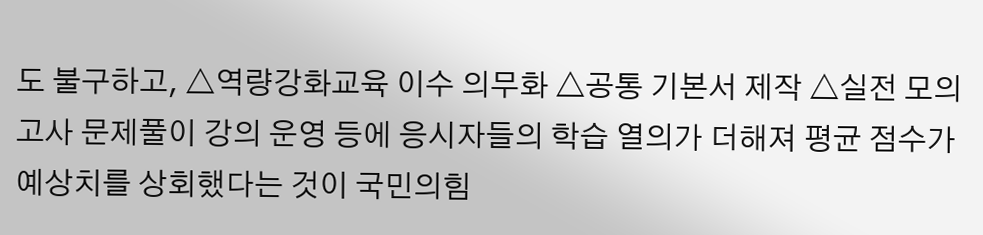도 불구하고, △역량강화교육 이수 의무화 △공통 기본서 제작 △실전 모의고사 문제풀이 강의 운영 등에 응시자들의 학습 열의가 더해져 평균 점수가 예상치를 상회했다는 것이 국민의힘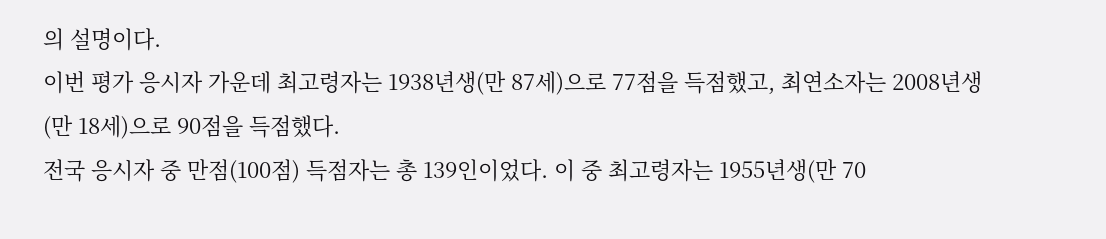의 설명이다.
이번 평가 응시자 가운데 최고령자는 1938년생(만 87세)으로 77점을 득점했고, 최연소자는 2008년생(만 18세)으로 90점을 득점했다.
전국 응시자 중 만점(100점) 득점자는 총 139인이었다. 이 중 최고령자는 1955년생(만 70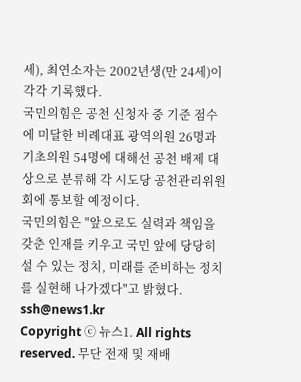세), 최연소자는 2002년생(만 24세)이 각각 기록했다.
국민의힘은 공천 신청자 중 기준 점수에 미달한 비례대표 광역의원 26명과 기초의원 54명에 대해선 공천 배제 대상으로 분류해 각 시도당 공천관리위원회에 통보할 예정이다.
국민의힘은 "앞으로도 실력과 책임을 갖춘 인재를 키우고 국민 앞에 당당히 설 수 있는 정치, 미래를 준비하는 정치를 실현해 나가겠다"고 밝혔다.
ssh@news1.kr
Copyright ⓒ 뉴스1. All rights reserved. 무단 전재 및 재배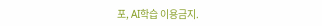포, AI학습 이용금지.